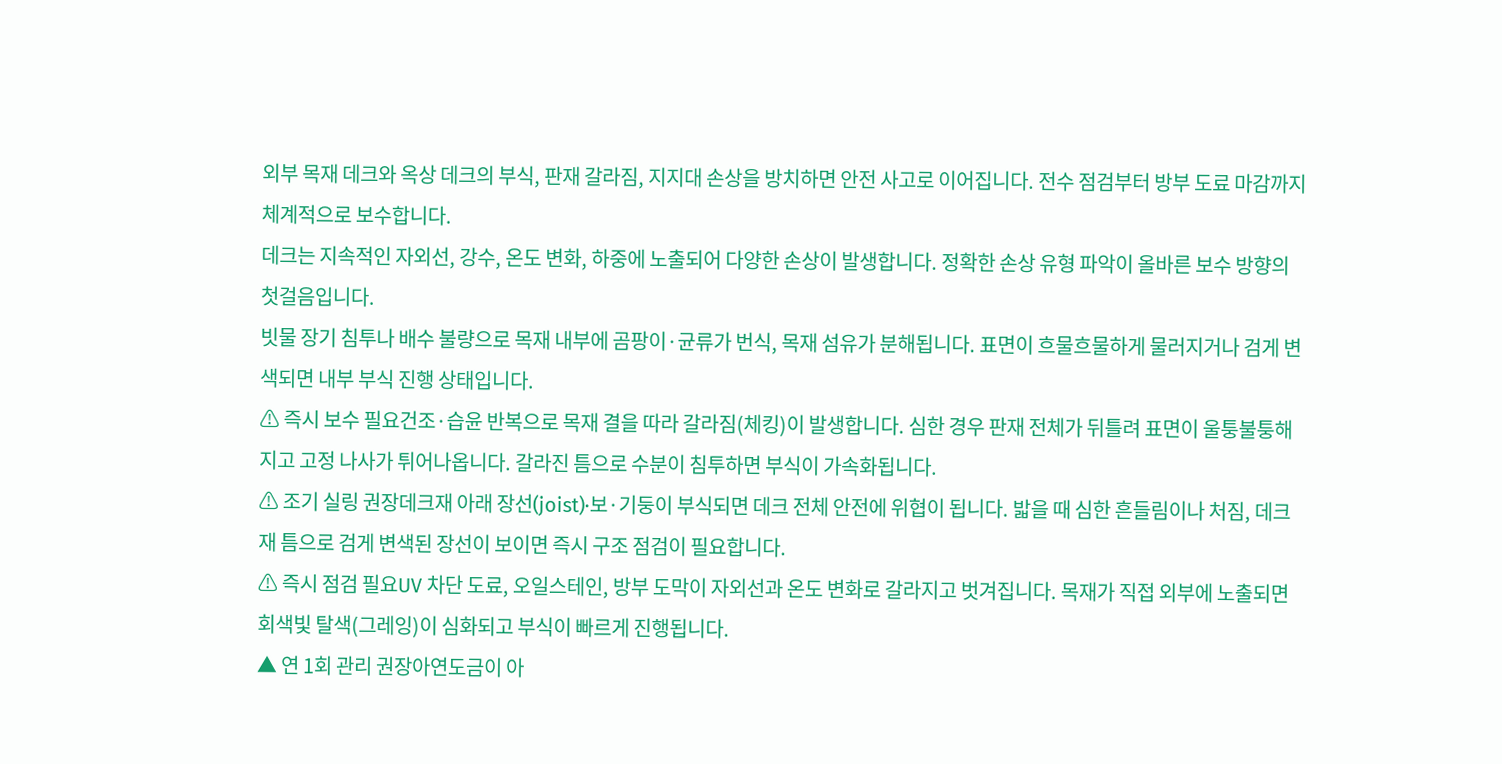외부 목재 데크와 옥상 데크의 부식, 판재 갈라짐, 지지대 손상을 방치하면 안전 사고로 이어집니다. 전수 점검부터 방부 도료 마감까지 체계적으로 보수합니다.
데크는 지속적인 자외선, 강수, 온도 변화, 하중에 노출되어 다양한 손상이 발생합니다. 정확한 손상 유형 파악이 올바른 보수 방향의 첫걸음입니다.
빗물 장기 침투나 배수 불량으로 목재 내부에 곰팡이·균류가 번식, 목재 섬유가 분해됩니다. 표면이 흐물흐물하게 물러지거나 검게 변색되면 내부 부식 진행 상태입니다.
⚠ 즉시 보수 필요건조·습윤 반복으로 목재 결을 따라 갈라짐(체킹)이 발생합니다. 심한 경우 판재 전체가 뒤틀려 표면이 울퉁불퉁해지고 고정 나사가 튀어나옵니다. 갈라진 틈으로 수분이 침투하면 부식이 가속화됩니다.
⚠ 조기 실링 권장데크재 아래 장선(joist)·보·기둥이 부식되면 데크 전체 안전에 위협이 됩니다. 밟을 때 심한 흔들림이나 처짐, 데크재 틈으로 검게 변색된 장선이 보이면 즉시 구조 점검이 필요합니다.
⚠ 즉시 점검 필요UV 차단 도료, 오일스테인, 방부 도막이 자외선과 온도 변화로 갈라지고 벗겨집니다. 목재가 직접 외부에 노출되면 회색빛 탈색(그레잉)이 심화되고 부식이 빠르게 진행됩니다.
▲ 연 1회 관리 권장아연도금이 아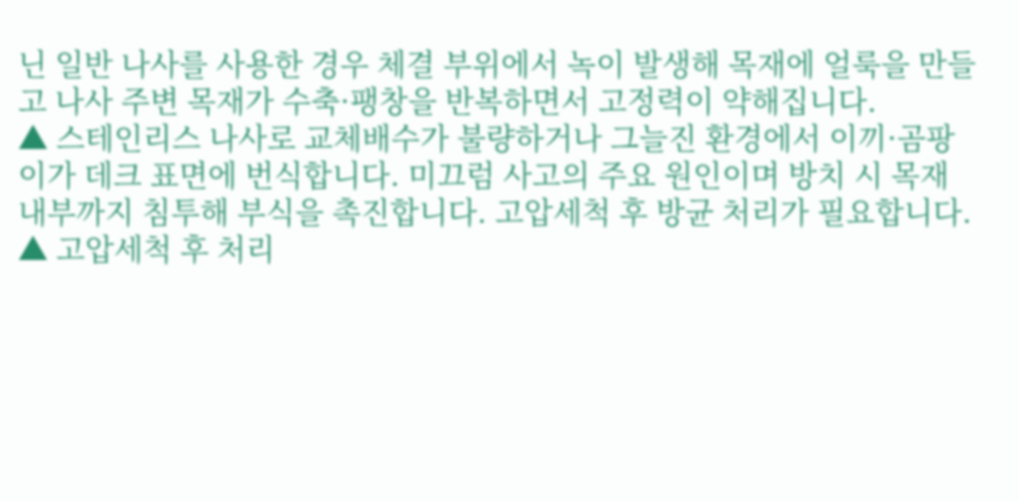닌 일반 나사를 사용한 경우 체결 부위에서 녹이 발생해 목재에 얼룩을 만들고 나사 주변 목재가 수축·팽창을 반복하면서 고정력이 약해집니다.
▲ 스테인리스 나사로 교체배수가 불량하거나 그늘진 환경에서 이끼·곰팡이가 데크 표면에 번식합니다. 미끄럼 사고의 주요 원인이며 방치 시 목재 내부까지 침투해 부식을 촉진합니다. 고압세척 후 방균 처리가 필요합니다.
▲ 고압세척 후 처리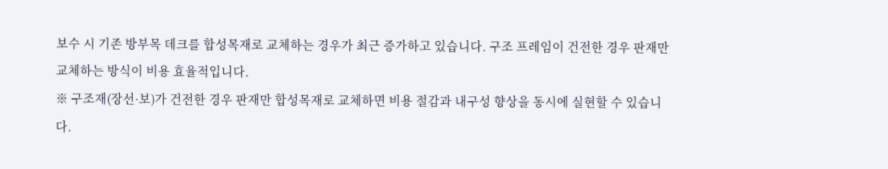보수 시 기존 방부목 데크를 합성목재로 교체하는 경우가 최근 증가하고 있습니다. 구조 프레임이 건전한 경우 판재만 교체하는 방식이 비용 효율적입니다.
※ 구조재(장선·보)가 건전한 경우 판재만 합성목재로 교체하면 비용 절감과 내구성 향상을 동시에 실현할 수 있습니다.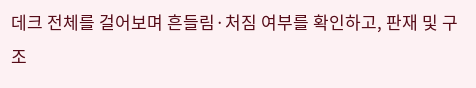데크 전체를 걸어보며 흔들림·처짐 여부를 확인하고, 판재 및 구조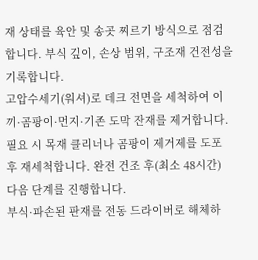재 상태를 육안 및 송곳 찌르기 방식으로 점검합니다. 부식 깊이, 손상 범위, 구조재 건전성을 기록합니다.
고압수세기(워셔)로 데크 전면을 세척하여 이끼·곰팡이·먼지·기존 도막 잔재를 제거합니다. 필요 시 목재 클리너나 곰팡이 제거제를 도포 후 재세척합니다. 완전 건조 후(최소 48시간) 다음 단계를 진행합니다.
부식·파손된 판재를 전동 드라이버로 해체하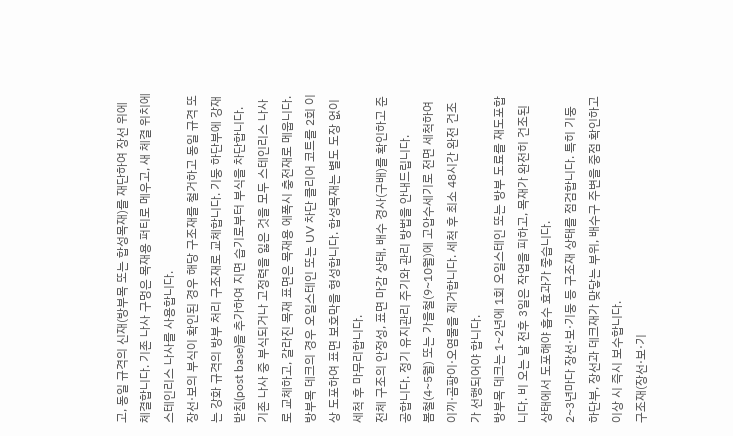고, 동일 규격의 신재(방부목 또는 합성목재)를 재단하여 장선 위에 체결합니다. 기존 나사 구멍은 목재용 퍼티로 메우고, 새 체결 위치에 스테인리스 나사를 사용합니다.
장선·보의 부식이 확인된 경우 해당 구조재를 철거하고 동일 규격 또는 강화 규격의 방부 처리 구조재로 교체합니다. 기둥 하단부에 강재 받침(post base)을 추가하여 지면 습기로부터 부식을 차단합니다.
기존 나사 중 부식되거나 고정력을 잃은 것을 모두 스테인리스 나사로 교체하고, 갈라진 목재 표면은 목재용 에폭시 충전재로 메웁니다.
방부목 데크의 경우 오일스테인 또는 UV 차단 클리어 코트를 2회 이상 도포하여 표면 보호막을 형성합니다. 합성목재는 별도 도장 없이 세척 후 마무리합니다.
전체 구조의 안정성, 표면 마감 상태, 배수 경사(구배)를 확인하고 준공합니다. 정기 유지관리 주기와 관리 방법을 안내드립니다.
봄철(4~5월) 또는 가을철(9~10월)에 고압수세기로 전면 세척하여 이끼·곰팡이·오염물을 제거합니다. 세척 후 최소 48시간 완전 건조가 선행되어야 합니다.
방부목 데크는 1~2년에 1회 오일스테인 또는 방부 도료를 재도포합니다. 비 오는 날 전후 3일은 작업을 피하고, 목재가 완전히 건조된 상태에서 도포해야 흡수 효과가 좋습니다.
2~3년마다 장선·보·기둥 등 구조재 상태를 점검합니다. 특히 기둥 하단부, 장선과 데크재가 맞닿는 부위, 배수구 주변을 중점 확인하고 이상 시 즉시 보수합니다.
구조재(장선·보·기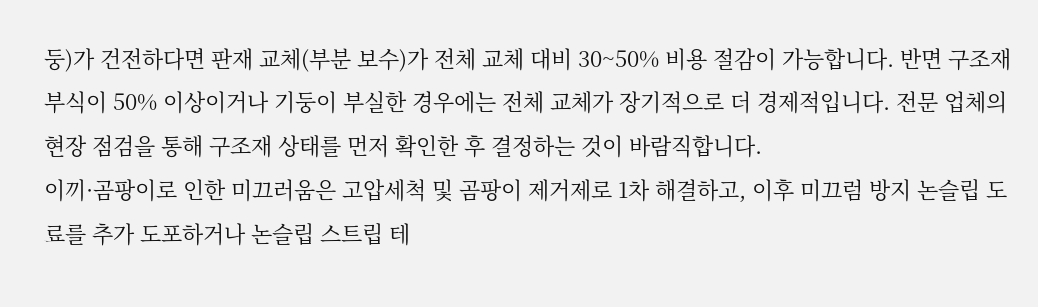둥)가 건전하다면 판재 교체(부분 보수)가 전체 교체 대비 30~50% 비용 절감이 가능합니다. 반면 구조재 부식이 50% 이상이거나 기둥이 부실한 경우에는 전체 교체가 장기적으로 더 경제적입니다. 전문 업체의 현장 점검을 통해 구조재 상태를 먼저 확인한 후 결정하는 것이 바람직합니다.
이끼·곰팡이로 인한 미끄러움은 고압세척 및 곰팡이 제거제로 1차 해결하고, 이후 미끄럼 방지 논슬립 도료를 추가 도포하거나 논슬립 스트립 테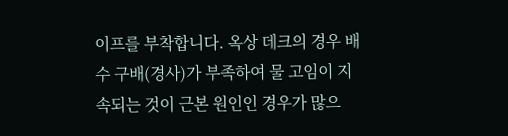이프를 부착합니다. 옥상 데크의 경우 배수 구배(경사)가 부족하여 물 고임이 지속되는 것이 근본 원인인 경우가 많으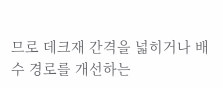므로 데크재 간격을 넓히거나 배수 경로를 개선하는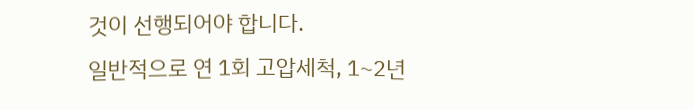것이 선행되어야 합니다.
일반적으로 연 1회 고압세척, 1~2년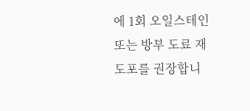에 1회 오일스테인 또는 방부 도료 재도포를 권장합니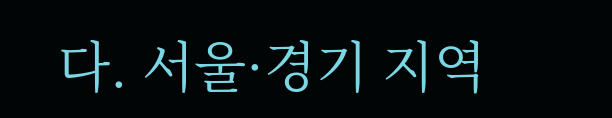다. 서울·경기 지역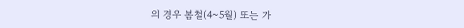의 경우 봄철(4~5월) 또는 가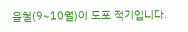을철(9~10월)이 도포 적기입니다.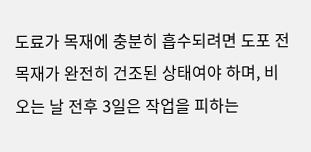도료가 목재에 충분히 흡수되려면 도포 전 목재가 완전히 건조된 상태여야 하며, 비 오는 날 전후 3일은 작업을 피하는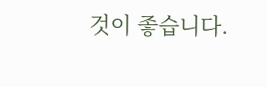것이 좋습니다.